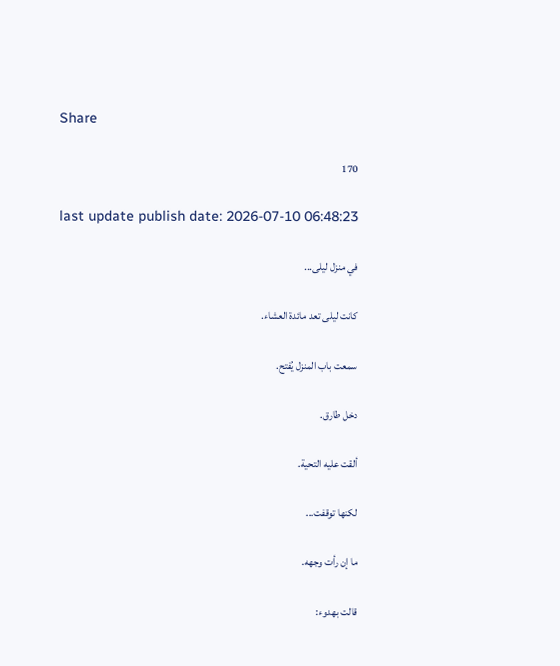Share

170

last update publish date: 2026-07-10 06:48:23

في منزل ليلى...

كانت ليلى تعد مائدة العشاء.

سمعت باب المنزل يُفتح.

دخل طارق.

ألقت عليه التحية.

لكنها توقفت...

ما إن رأت وجهه.

قالت بهدوء: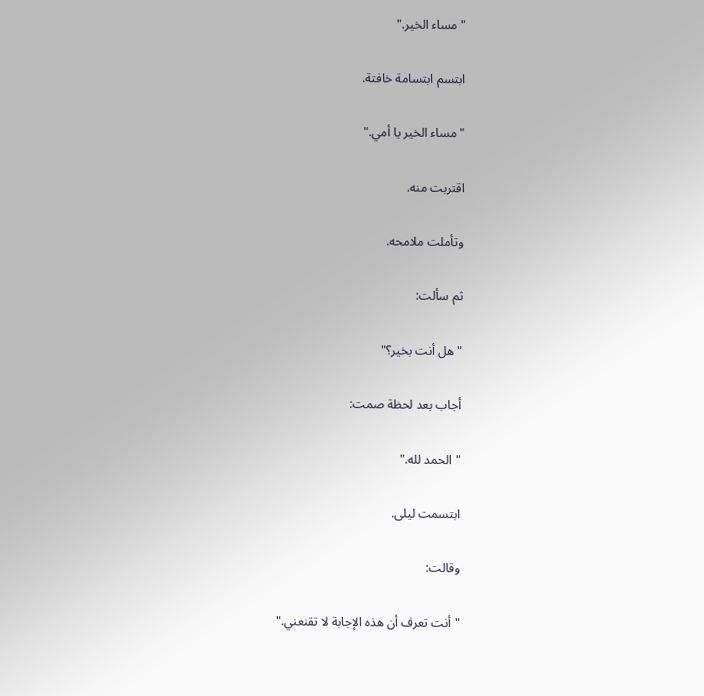"مساء الخير."

ابتسم ابتسامة خافتة.

"مساء الخير يا أمي."

اقتربت منه.

وتأملت ملامحه.

ثم سألت:

"هل أنت بخير؟"

أجاب بعد لحظة صمت:

"الحمد لله."

ابتسمت ليلى.

وقالت:

"أنت تعرف أن هذه الإجابة لا تقنعني."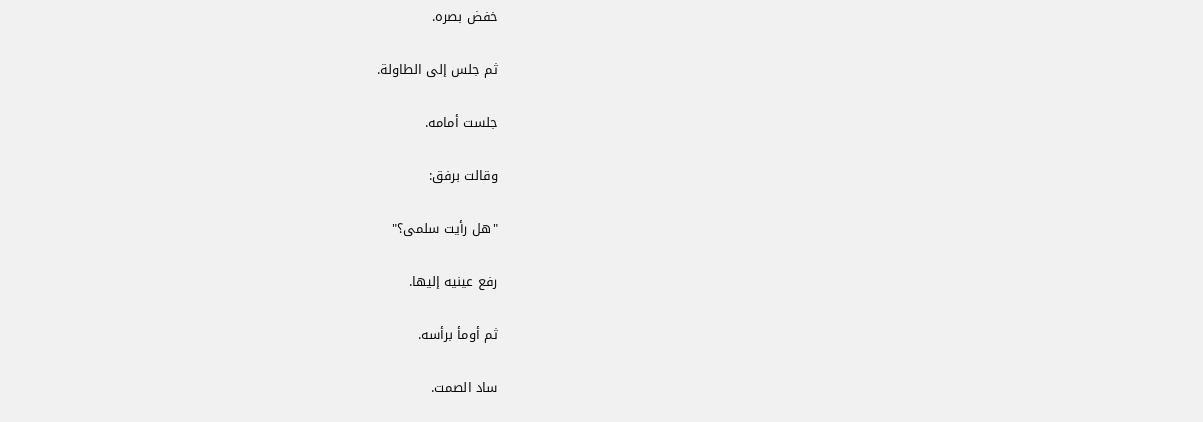خفض بصره.

ثم جلس إلى الطاولة.

جلست أمامه.

وقالت برفق:

"هل رأيت سلمى؟"

رفع عينيه إليها.

ثم أومأ برأسه.

ساد الصمت.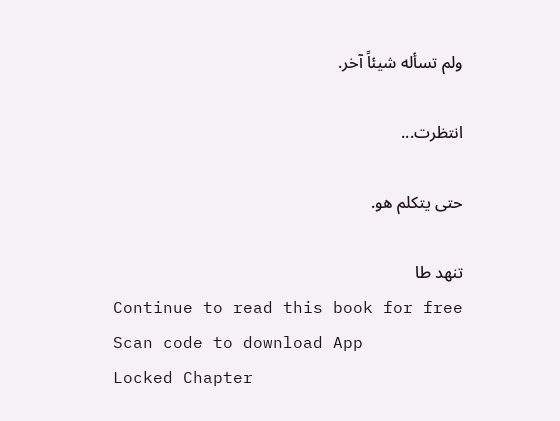ولم تسأله شيئاً آخر.

انتظرت...

حتى يتكلم هو.

تنهد طا
Continue to read this book for free
Scan code to download App
Locked Chapter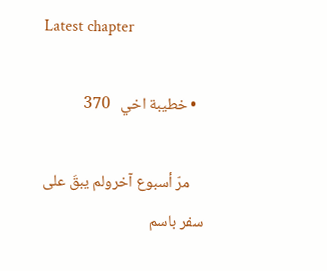Latest chapter

  • خطيبة اخي   370

    مرّ أسبوع آخرولم يبقَ على سفر باسم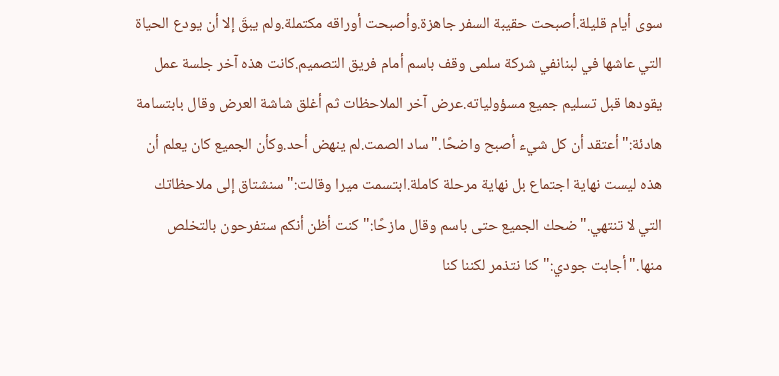سوى أيام قليلة.أصبحت حقيبة السفر جاهزة.وأصبحت أوراقه مكتملة.ولم يبقَ إلا أن يودع الحياة التي عاشها في لبنانفي شركة سلمى وقف باسم أمام فريق التصميم.كانت هذه آخر جلسة عمل يقودها قبل تسليم جميع مسؤولياته.عرض آخر الملاحظات ثم أغلق شاشة العرض وقال بابتسامة هادئة:"أعتقد أن كل شيء أصبح واضحًا."ساد الصمت.لم ينهض أحد.وكأن الجميع كان يعلم أن هذه ليست نهاية اجتماع بل نهاية مرحلة كاملة.ابتسمت ميرا وقالت:"سنشتاق إلى ملاحظاتك التي لا تنتهي."ضحك الجميع حتى باسم وقال مازحًا:"كنت أظن أنكم ستفرحون بالتخلص منها."أجابت جودي:"كنا نتذمر لكننا كنا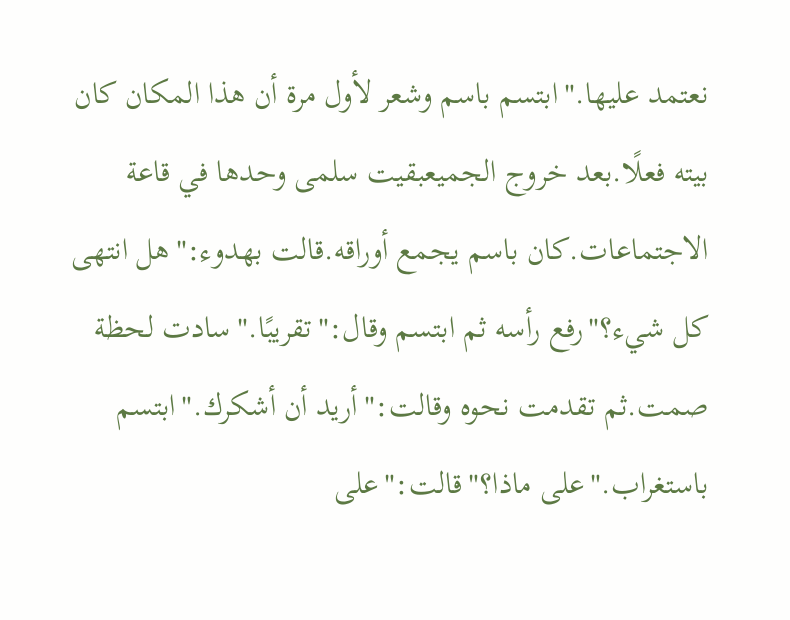نعتمد عليها."ابتسم باسم وشعر لأول مرة أن هذا المكان كان بيته فعلًا.بعد خروج الجميعبقيت سلمى وحدها في قاعة الاجتماعات.كان باسم يجمع أوراقه.قالت بهدوء:"هل انتهى كل شيء؟"رفع رأسه ثم ابتسم وقال:"تقريبًا."سادت لحظة صمت.ثم تقدمت نحوه وقالت:"أريد أن أشكرك."ابتسم باستغراب."على ماذا؟"قالت:"على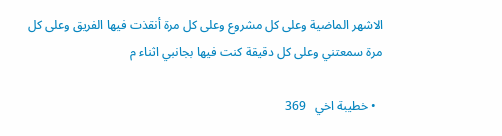الاشهر الماضية وعلى كل مشروع وعلى كل مرة أنقذت فيها الفريق وعلى كل مرة سمعتني وعلى كل دقيقة كنت فيها بجانبي اثناء م

  • خطيبة اخي   369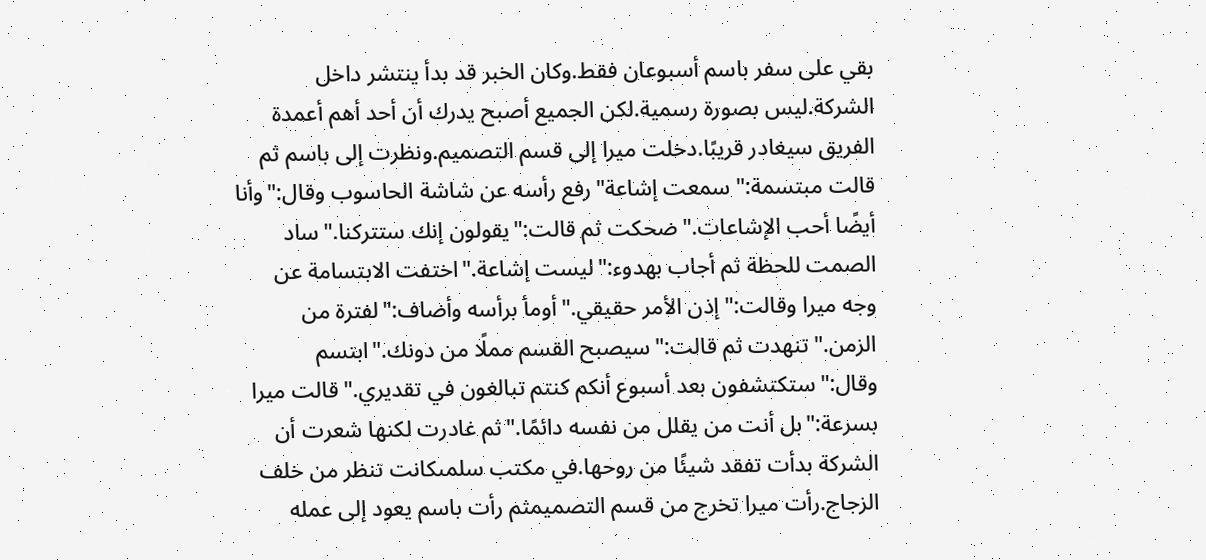بقي على سفر باسم أسبوعان فقط.وكان الخبر قد بدأ ينتشر داخل الشركة.ليس بصورة رسمية.لكن الجميع أصبح يدرك أن أحد أهم أعمدة الفريق سيغادر قريبًا.دخلت ميرا إلى قسم التصميم.ونظرت إلى باسم ثم قالت مبتسمة:"سمعت إشاعة"رفع رأسه عن شاشة الحاسوب وقال:"وأنا أيضًا أحب الإشاعات."ضحكت ثم قالت:"يقولون إنك ستتركنا."ساد الصمت للحظة ثم أجاب بهدوء:"ليست إشاعة."اختفت الابتسامة عن وجه ميرا وقالت:"إذن الأمر حقيقي."أومأ برأسه وأضاف:"لفترة من الزمن."تنهدت ثم قالت:"سيصبح القسم مملًا من دونك."ابتسم وقال:"ستكتشفون بعد أسبوع أنكم كنتم تبالغون في تقديري."قالت ميرا بسرعة:"بل أنت من يقلل من نفسه دائمًا."ثم غادرت لكنها شعرت أن الشركة بدأت تفقد شيئًا من روحها.في مكتب سلمىكانت تنظر من خلف الزجاج.رأت ميرا تخرج من قسم التصميمثم رأت باسم يعود إلى عمله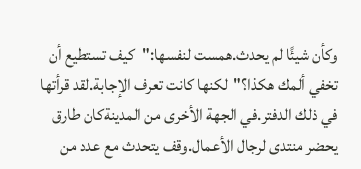وكأن شيئًا لم يحدث.همست لنفسها:"كيف تستطيع أن تخفي ألمك هكذا؟"لكنها كانت تعرف الإجابة.لقد قرأتها في ذلك الدفتر.في الجهة الأخرى من المدينةكان طارق يحضر منتدى لرجال الأعمال.وقف يتحدث مع عدد من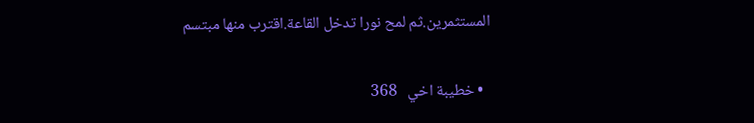المستثمرين.ثم لمح نورا تدخل القاعة.اقترب منها مبتسم

  • خطيبة اخي   368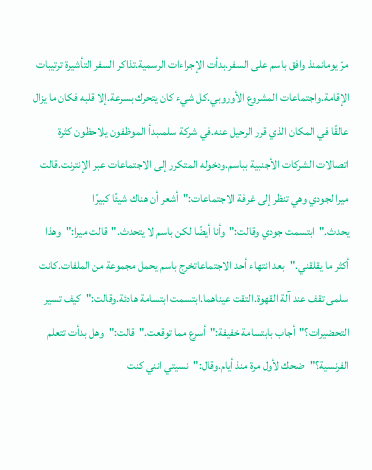مرّ يومانمنذ وافق باسم على السفر.بدأت الإجراءات الرسمية.تذاكر السفر التأشيرة ترتيبات الإقامة.واجتماعات المشروع الأوروبي.كل شيء كان يتحرك بسرعة.إلا قلبه فكان ما يزال عالقًا في المكان الذي قرر الرحيل عنه.في شركة سلمىبدأ الموظفون يلاحظون كثرة اتصالات الشركات الأجنبية بباسم.ودخوله المتكرر إلى الاجتماعات عبر الإنترنت.قالت ميرا لجودي وهي تنظر إلى غرفة الاجتماعات:"أشعر أن هناك شيئًا كبيرًا يحدث."ابتسمت جودي وقالت:"وأنا أيضًا لكن باسم لا يتحدث."قالت ميرا:"وهذا أكثر ما يقلقني."بعد انتهاء أحد الاجتماعاتخرج باسم يحمل مجموعة من الملفات.كانت سلمى تقف عند آلة القهوة.التقت عيناهما.ابتسمت ابتسامة هادئة.وقالت:"كيف تسير التحضيرات؟"أجاب بابتسامة خفيفة:"أسرع مما توقعت."قالت:"وهل بدأت تتعلم الفرنسية؟"ضحك لأول مرة منذ أيام.وقال:"نسيتي انني كنت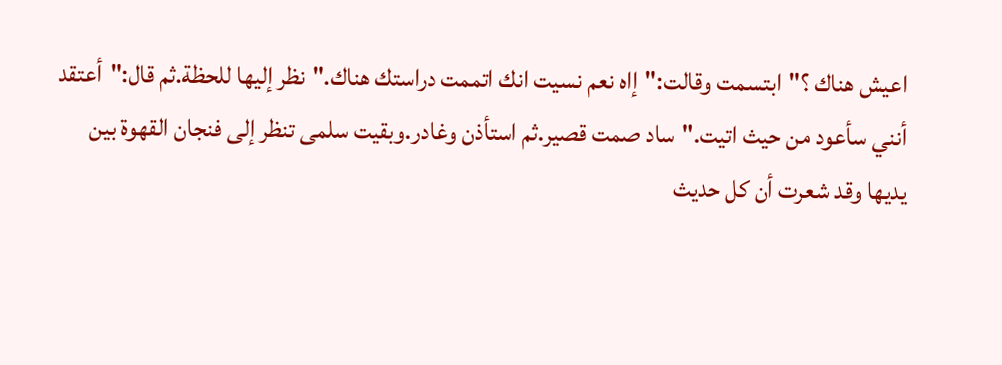اعيش هناك ؟"ابتسمت وقالت:"إاه نعم نسيت انك اتممت دراستك هناك."نظر إليها للحظة.ثم قال:"أعتقد أنني سأعود من حيث اتيت."ساد صمت قصير.ثم استأذن وغادر.وبقيت سلمى تنظر إلى فنجان القهوة بين يديها وقد شعرت أن كل حديث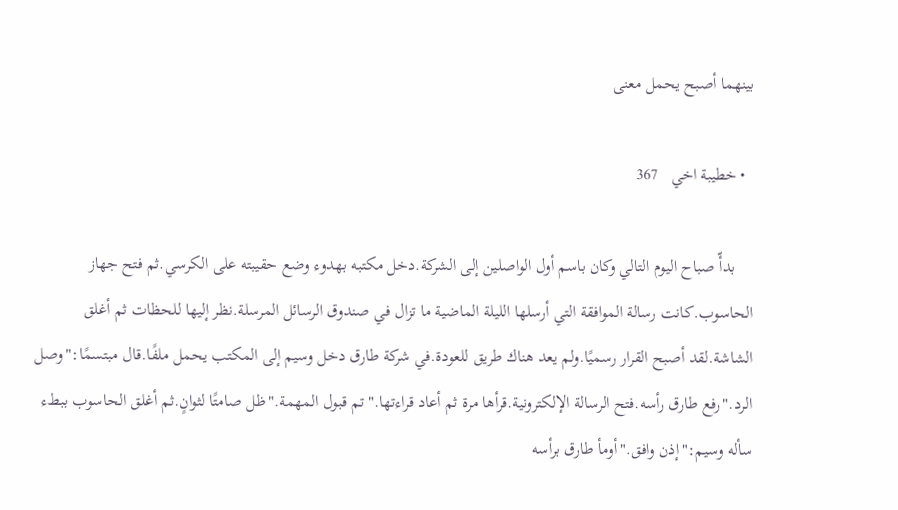بينهما أصبح يحمل معنى

  • خطيبة اخي   367

    بدأّ صباح اليوم التالي وكان باسم أول الواصلين إلى الشركة.دخل مكتبه بهدوء وضع حقيبته على الكرسي.ثم فتح جهاز الحاسوب.كانت رسالة الموافقة التي أرسلها الليلة الماضية ما تزال في صندوق الرسائل المرسلة.نظر إليها للحظات ثم أغلق الشاشة.لقد أصبح القرار رسميًا.ولم يعد هناك طريق للعودة.في شركة طارق دخل وسيم إلى المكتب يحمل ملفًا.قال مبتسمًا:"وصل الرد."رفع طارق رأسه.فتح الرسالة الإلكترونية.قرأها مرة ثم أعاد قراءتها."تم قبول المهمة."ظل صامتًا لثوانٍ.ثم أغلق الحاسوب ببطء سأله وسيم:"إذن وافق."أومأ طارق برأسه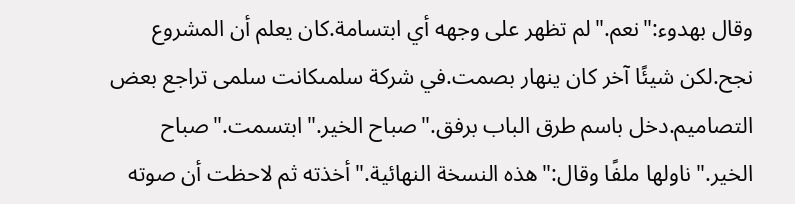وقال بهدوء:"نعم."لم تظهر على وجهه أي ابتسامة.كان يعلم أن المشروع نجح.لكن شيئًا آخر كان ينهار بصمت.في شركة سلمىكانت سلمى تراجع بعض التصاميم.دخل باسم طرق الباب برفق."صباح الخير."ابتسمت."صباح الخير."ناولها ملفًا وقال:"هذه النسخة النهائية."أخذته ثم لاحظت أن صوته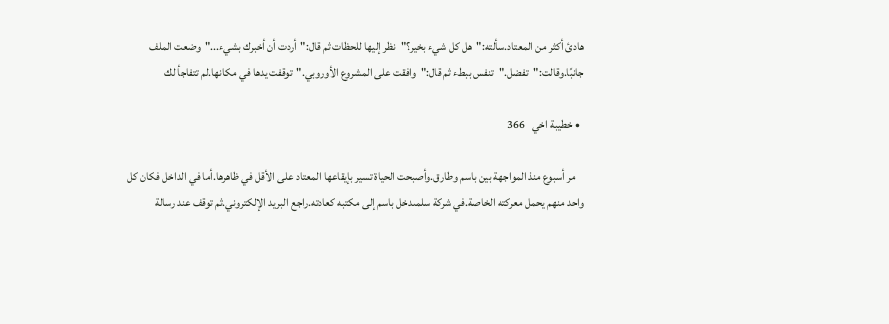هادئ أكثر من المعتاد.سألته:"هل كل شيء بخير؟"نظر إليها للحظات ثم قال:"أردت أن أخبرك بشيء..."وضعت الملف جانبًا.وقالت:"تفضل."تنفس ببطء ثم قال:"وافقت على المشروع الأوروبي."توقفت يدها في مكانها.لم تتفاجأ لك

  • خطيبة اخي   366

    مر أسبوع منذ المواجهة بين باسم وطارق.وأصبحت الحياة تسير بإيقاعها المعتاد على الأقل في ظاهرها.أما في الداخل فكان كل واحد منهم يحمل معركته الخاصة.في شركة سلمىدخل باسم إلى مكتبه كعادته.راجع البريد الإلكتروني.ثم توقف عند رسالة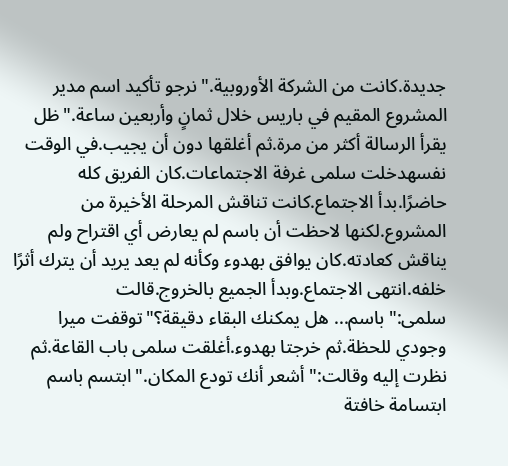جديدة.كانت من الشركة الأوروبية."نرجو تأكيد اسم مدير المشروع المقيم في باريس خلال ثمانٍ وأربعين ساعة."ظل يقرأ الرسالة أكثر من مرة.ثم أغلقها دون أن يجيب.في الوقت نفسهدخلت سلمى غرفة الاجتماعات.كان الفريق كله حاضرًا.بدأ الاجتماع.كانت تناقش المرحلة الأخيرة من المشروع.لكنها لاحظت أن باسم لم يعارض أي اقتراح ولم يناقش كعادته.كان يوافق بهدوء وكأنه لم يعد يريد أن يترك أثرًا خلفه.انتهى الاجتماع.وبدأ الجميع بالخروج.قالت سلمى:"باسم... هل يمكنك البقاء دقيقة؟"توقفت ميرا وجودي للحظة.ثم خرجتا بهدوء.أغلقت سلمى باب القاعة.ثم نظرت إليه وقالت:"أشعر أنك تودع المكان."ابتسم باسم ابتسامة خافتة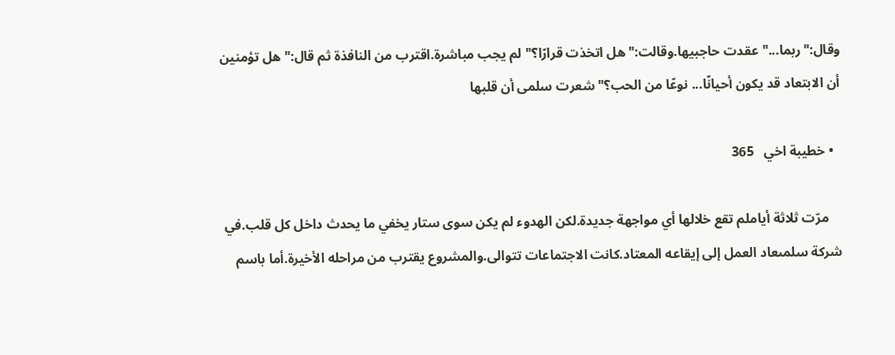وقال:"ربما..."عقدت حاجبيها.وقالت:"هل اتخذت قرارًا؟"لم يجب مباشرة.اقترب من النافذة ثم قال:"هل تؤمنين أن الابتعاد قد يكون أحيانًا... نوعًا من الحب؟"شعرت سلمى أن قلبها

  • خطيبة اخي   365

    مرّت ثلاثة أياملم تقع خلالها أي مواجهة جديدة.لكن الهدوء لم يكن سوى ستار يخفي ما يحدث داخل كل قلب.في شركة سلمىعاد العمل إلى إيقاعه المعتاد.كانت الاجتماعات تتوالى.والمشروع يقترب من مراحله الأخيرة.أما باسم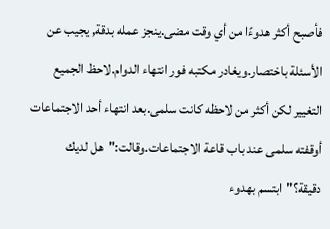فأصبح أكثر هدوءًا من أي وقت مضى.ينجز عمله بدقة, يجيب عن الأسئلة باختصار.ويغادر مكتبه فور انتهاء الدوام.لاحظ الجميع التغيير لكن أكثر من لاحظه كانت سلمى.بعد انتهاء أحد الاجتماعات أوقفته سلمى عند باب قاعة الاجتماعات.وقالت:"هل لديك دقيقة؟"ابتسم بهدوء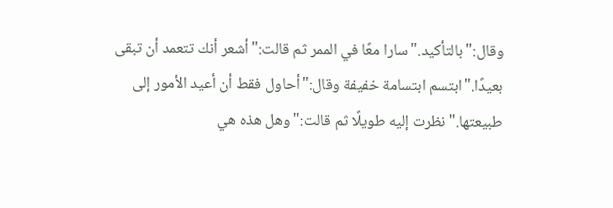وقال:"بالتأكيد."سارا معًا في الممر ثم قالت:"أشعر أنك تتعمد أن تبقى بعيدًا."ابتسم ابتسامة خفيفة وقال:"أحاول فقط أن أعيد الأمور إلى طبيعتها."نظرت إليه طويلًا ثم قالت:"وهل هذه هي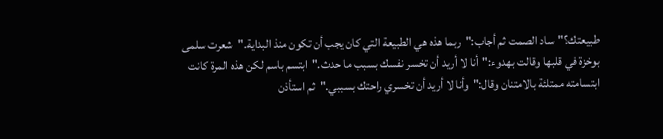طبيعتك؟"ساد الصمت ثم أجاب:"ربما هذه هي الطبيعة التي كان يجب أن تكون منذ البداية."شعرت سلمى بوخزة في قلبها وقالت بهدوء:"أنا لا أريد أن تخسر نفسك بسبب ما حدث."ابتسم باسم لكن هذه المرة كانت ابتسامته ممتلئة بالامتنان وقال:"وأنا لا أريد أن تخسري راحتك بسببي."ثم استأذن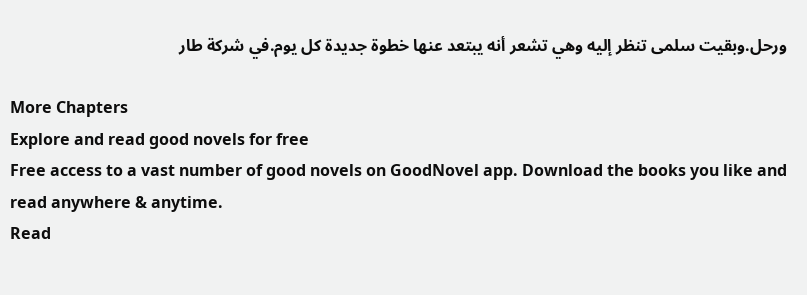ورحل.وبقيت سلمى تنظر إليه وهي تشعر أنه يبتعد عنها خطوة جديدة كل يوم.في شركة طار

More Chapters
Explore and read good novels for free
Free access to a vast number of good novels on GoodNovel app. Download the books you like and read anywhere & anytime.
Read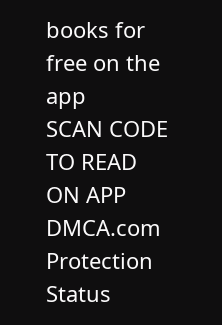books for free on the app
SCAN CODE TO READ ON APP
DMCA.com Protection Status